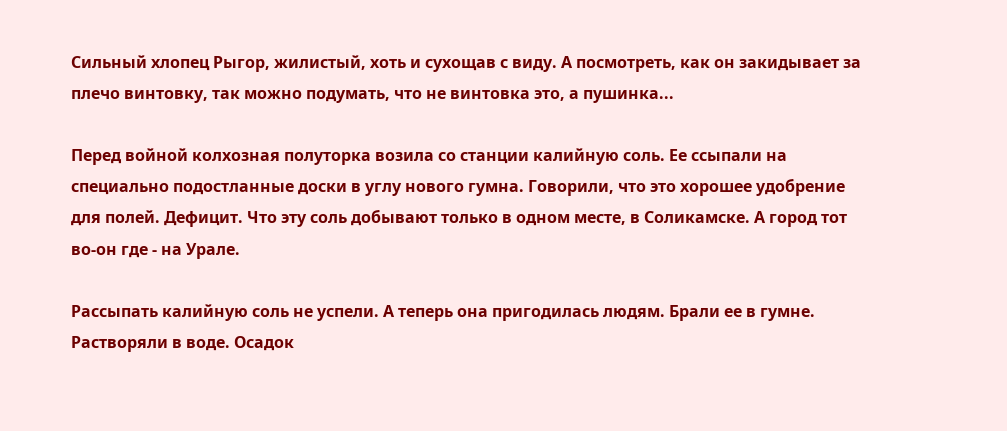Сильный хлопец Рыгор, жилистый, хоть и сухощав с виду. А посмотреть, как он закидывает за плечо винтовку, так можно подумать, что не винтовка это, а пушинка...

Перед войной колхозная полуторка возила со станции калийную соль. Ее ссыпали на специально подостланные доски в углу нового гумна. Говорили, что это хорошее удобрение для полей. Дефицит. Что эту соль добывают только в одном месте, в Соликамске. А город тот во-он где - на Урале.

Рассыпать калийную соль не успели. А теперь она пригодилась людям. Брали ее в гумне. Растворяли в воде. Осадок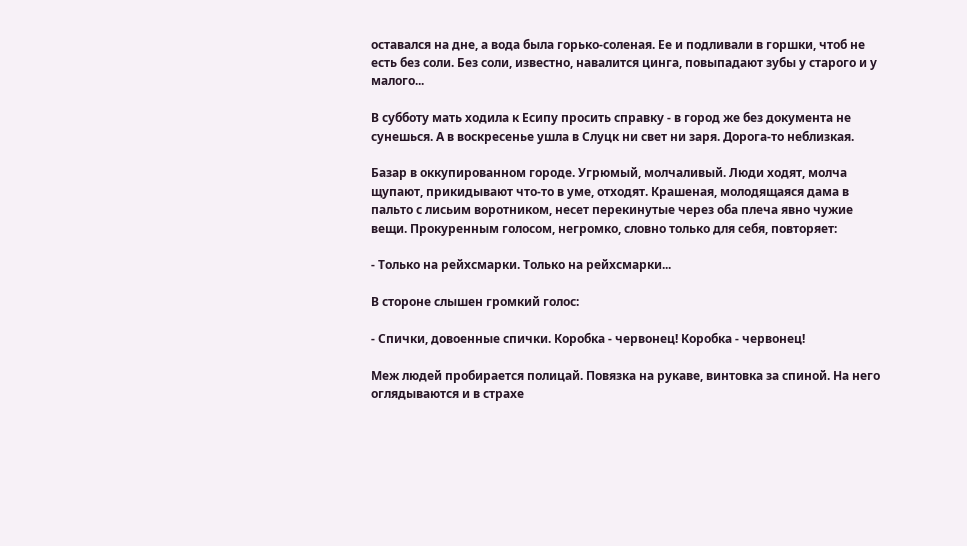оставался на дне, а вода была горько-соленая. Ее и подливали в горшки, чтоб не есть без соли. Без соли, известно, навалится цинга, повыпадают зубы у старого и у малого...

В субботу мать ходила к Есипу просить справку - в город же без документа не сунешься. А в воскресенье ушла в Слуцк ни свет ни заря. Дорога-то неблизкая.

Базар в оккупированном городе. Угрюмый, молчаливый. Люди ходят, молча щупают, прикидывают что-то в уме, отходят. Крашеная, молодящаяся дама в пальто с лисьим воротником, несет перекинутые через оба плеча явно чужие вещи. Прокуренным голосом, негромко, словно только для себя, повторяет:

- Только на рейхсмарки. Только на рейхсмарки...

В стороне слышен громкий голос:

- Спички, довоенные спички. Коробка - червонец! Коробка - червонец!

Меж людей пробирается полицай. Повязка на рукаве, винтовка за спиной. На него оглядываются и в страхе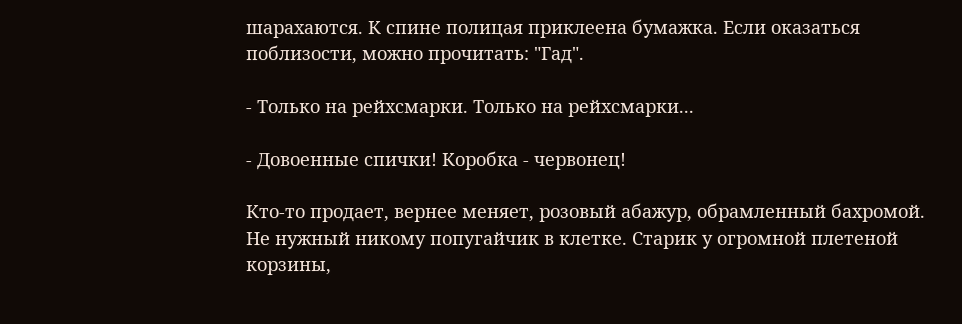шарахаются. К спине полицая приклеена бумажка. Если оказаться поблизости, можно прочитать: "Гад".

- Только на рейхсмарки. Только на рейхсмарки...

- Довоенные спички! Коробка - червонец!

Кто-то продает, вернее меняет, розовый абажур, обрамленный бахромой. Не нужный никому попугайчик в клетке. Старик у огромной плетеной корзины,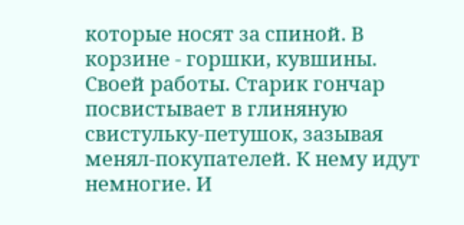которые носят за спиной. В корзине - горшки, кувшины. Своей работы. Старик гончар посвистывает в глиняную свистульку-петушок, зазывая менял-покупателей. К нему идут немногие. И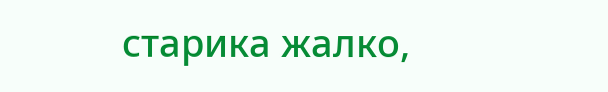старика жалко,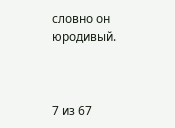словно он юродивый.



7 из 67